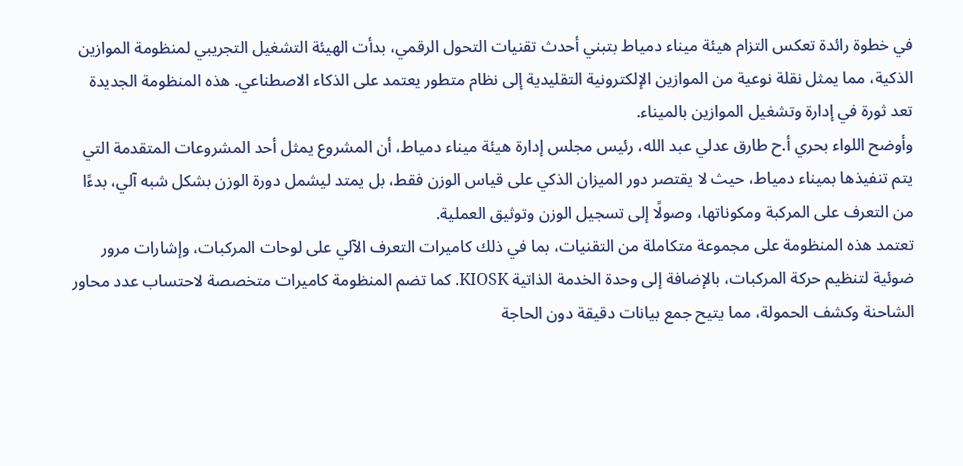في خطوة رائدة تعكس التزام هيئة ميناء دمياط بتبني أحدث تقنيات التحول الرقمي، بدأت الهيئة التشغيل التجريبي لمنظومة الموازين الذكية، مما يمثل نقلة نوعية من الموازين الإلكترونية التقليدية إلى نظام متطور يعتمد على الذكاء الاصطناعي. هذه المنظومة الجديدة تعد ثورة في إدارة وتشغيل الموازين بالميناء.
وأوضح اللواء بحري أ.ح طارق عدلي عبد الله، رئيس مجلس إدارة هيئة ميناء دمياط، أن المشروع يمثل أحد المشروعات المتقدمة التي يتم تنفيذها بميناء دمياط، حيث لا يقتصر دور الميزان الذكي على قياس الوزن فقط، بل يمتد ليشمل دورة الوزن بشكل شبه آلي، بدءًا من التعرف على المركبة ومكوناتها، وصولًا إلى تسجيل الوزن وتوثيق العملية.
تعتمد هذه المنظومة على مجموعة متكاملة من التقنيات، بما في ذلك كاميرات التعرف الآلي على لوحات المركبات، وإشارات مرور ضوئية لتنظيم حركة المركبات، بالإضافة إلى وحدة الخدمة الذاتية KIOSK. كما تضم المنظومة كاميرات متخصصة لاحتساب عدد محاور الشاحنة وكشف الحمولة، مما يتيح جمع بيانات دقيقة دون الحاجة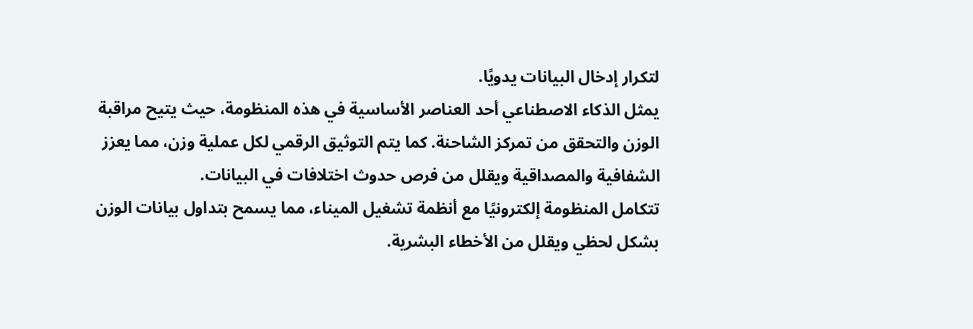لتكرار إدخال البيانات يدويًا.
يمثل الذكاء الاصطناعي أحد العناصر الأساسية في هذه المنظومة، حيث يتيح مراقبة الوزن والتحقق من تمركز الشاحنة. كما يتم التوثيق الرقمي لكل عملية وزن، مما يعزز الشفافية والمصداقية ويقلل من فرص حدوث اختلافات في البيانات.
تتكامل المنظومة إلكترونيًا مع أنظمة تشغيل الميناء، مما يسمح بتداول بيانات الوزن بشكل لحظي ويقلل من الأخطاء البشرية.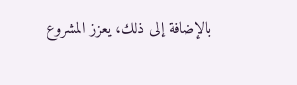بالإضافة إلى ذلك، يعزز المشروع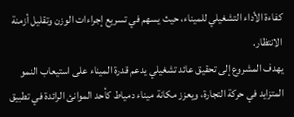كفاءة الأداء التشغيلي للميناء، حيث يسهم في تسريع إجراءات الوزن وتقليل أزمنة الانتظار.
يهدف المشروع إلى تحقيق عائد تشغيلي يدعم قدرة الميناء على استيعاب النمو المتزايد في حركة التجارة، ويعزز مكانة ميناء دمياط كأحد الموانئ الرائدة في تطبيق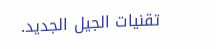تقنيات الجيل الجديد.